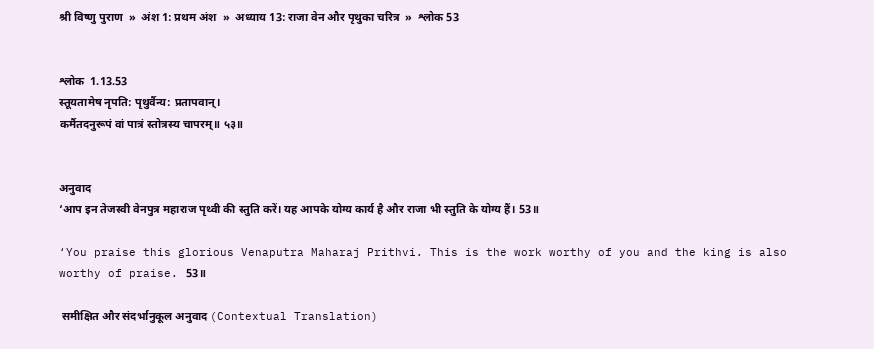श्री विष्णु पुराण  »  अंश 1: प्रथम अंश  »  अध्याय 13: राजा वेन और पृथुका चरित्र  »  श्लोक 53


श्लोक  1.13.53
स्तूयतामेष नृपति: पृथुर्वैन्य: प्रतापवान‍्।
कर्मैतदनुरूपं वां पात्रं स्तोत्रस्य चापरम्॥ ५३॥


अनुवाद
‘आप इन तेजस्वी वेनपुत्र महाराज पृथ्वी की स्तुति करें। यह आपके योग्य कार्य है और राजा भी स्तुति के योग्य हैं। 53॥

‘You praise this glorious Venaputra Maharaj Prithvi. This is the work worthy of you and the king is also worthy of praise. 53॥

 समीक्षित और संदर्भानुकूल अनुवाद (Contextual Translation)